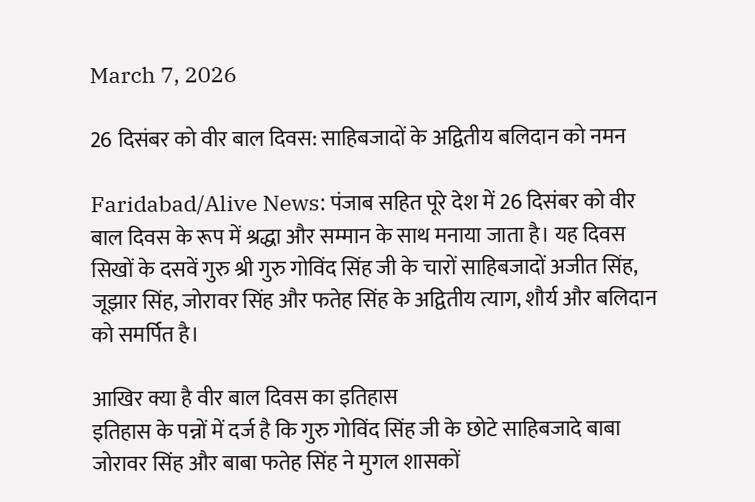March 7, 2026

26 दिसंबर को वीर बाल दिवस: साहिबजादों के अद्वितीय बलिदान को नमन

Faridabad/Alive News: पंजाब सहित पूरे देश में 26 दिसंबर को वीर बाल दिवस के रूप में श्रद्धा और सम्मान के साथ मनाया जाता है। यह दिवस सिखों के दसवें गुरु श्री गुरु गोविंद सिंह जी के चारों साहिबजादों अजीत सिंह, जूझार सिंह, जोरावर सिंह और फतेह सिंह के अद्वितीय त्याग, शौर्य और बलिदान को समर्पित है।

आखिर क्या है वीर बाल दिवस का इतिहास
इतिहास के पन्नों में दर्ज है कि गुरु गोविंद सिंह जी के छोटे साहिबजादे बाबा जोरावर सिंह और बाबा फतेह सिंह ने मुगल शासकों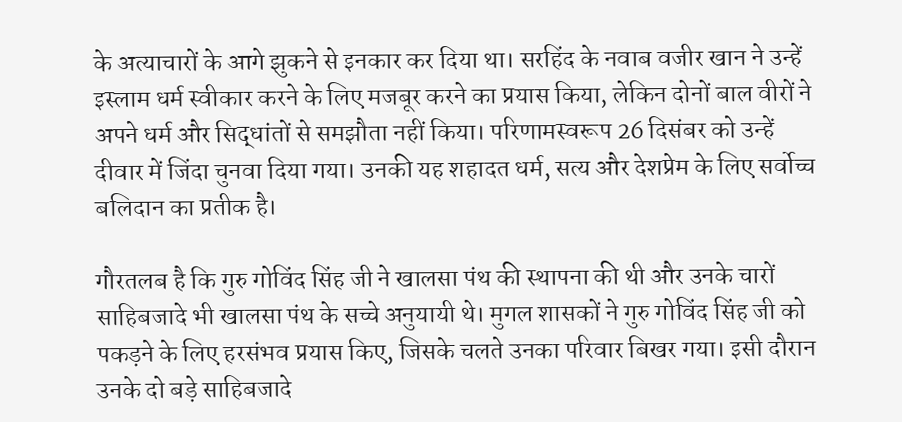के अत्याचारों के आगे झुकने से इनकार कर दिया था। सरहिंद के नवाब वजीर खान ने उन्हें इस्लाम धर्म स्वीकार करने के लिए मजबूर करने का प्रयास किया, लेकिन दोनों बाल वीरों ने अपने धर्म और सिद्धांतों से समझौता नहीं किया। परिणामस्वरूप 26 दिसंबर को उन्हें दीवार में जिंदा चुनवा दिया गया। उनकी यह शहादत धर्म, सत्य और देशप्रेम के लिए सर्वोच्च बलिदान का प्रतीक है।

गौरतलब है कि गुरु गोविंद सिंह जी ने खालसा पंथ की स्थापना की थी और उनके चारों साहिबजादे भी खालसा पंथ के सच्चे अनुयायी थे। मुगल शासकों ने गुरु गोविंद सिंह जी को पकड़ने के लिए हरसंभव प्रयास किए, जिसके चलते उनका परिवार बिखर गया। इसी दौरान उनके दो बड़े साहिबजादे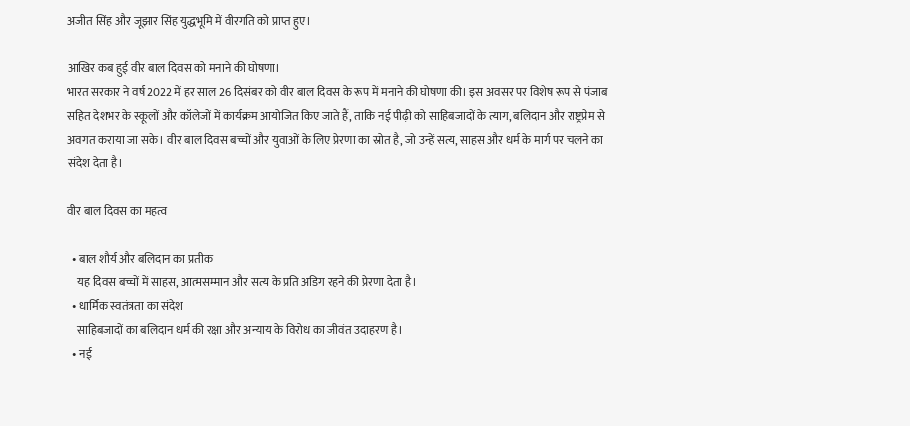अजीत सिंह और जूझार सिंह युद्धभूमि में वीरगति को प्राप्त हुए।

आखिर कब हुई वीर बाल दिवस को मनाने की घोषणा।
भारत सरकार ने वर्ष 2022 में हर साल 26 दिसंबर को वीर बाल दिवस के रूप में मनाने की घोषणा की। इस अवसर पर विशेष रूप से पंजाब सहित देशभर के स्कूलों और कॉलेजों में कार्यक्रम आयोजित किए जाते हैं, ताकि नई पीढ़ी को साहिबजादों के त्याग, बलिदान और राष्ट्रप्रेम से अवगत कराया जा सके। वीर बाल दिवस बच्चों और युवाओं के लिए प्रेरणा का स्रोत है, जो उन्हें सत्य, साहस और धर्म के मार्ग पर चलने का संदेश देता है।

वीर बाल दिवस का महत्व

  • बाल शौर्य और बलिदान का प्रतीक
    यह दिवस बच्चों में साहस, आत्मसम्मान और सत्य के प्रति अडिग रहने की प्रेरणा देता है।
  • धार्मिक स्वतंत्रता का संदेश
    साहिबजादों का बलिदान धर्म की रक्षा और अन्याय के विरोध का जीवंत उदाहरण है।
  • नई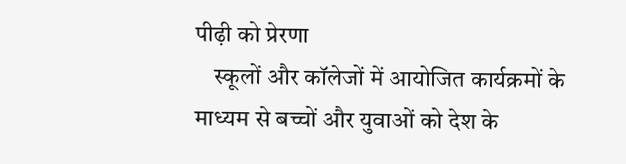पीढ़ी को प्रेरणा
    स्कूलों और कॉलेजों में आयोजित कार्यक्रमों के माध्यम से बच्चों और युवाओं को देश के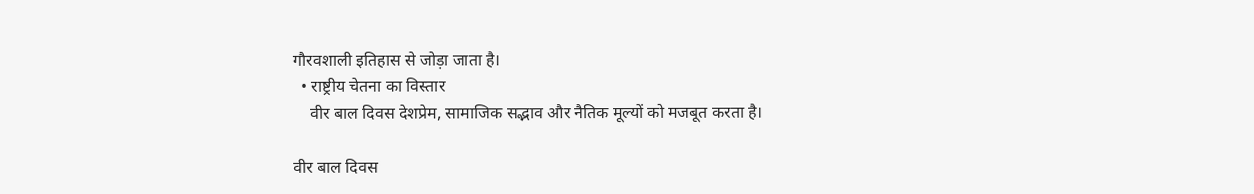गौरवशाली इतिहास से जोड़ा जाता है।
  • राष्ट्रीय चेतना का विस्तार
    वीर बाल दिवस देशप्रेम, सामाजिक सद्भाव और नैतिक मूल्यों को मजबूत करता है।

वीर बाल दिवस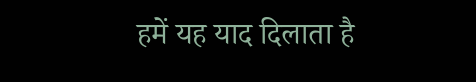हमें यह याद दिलाता है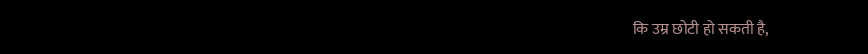कि उम्र छोटी हो सकती है,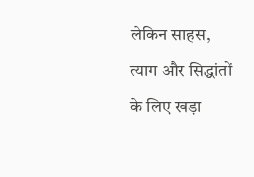लेकिन साहस, त्याग और सिद्धांतों के लिए खड़ा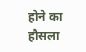होने का हौसला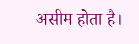असीम होता है।